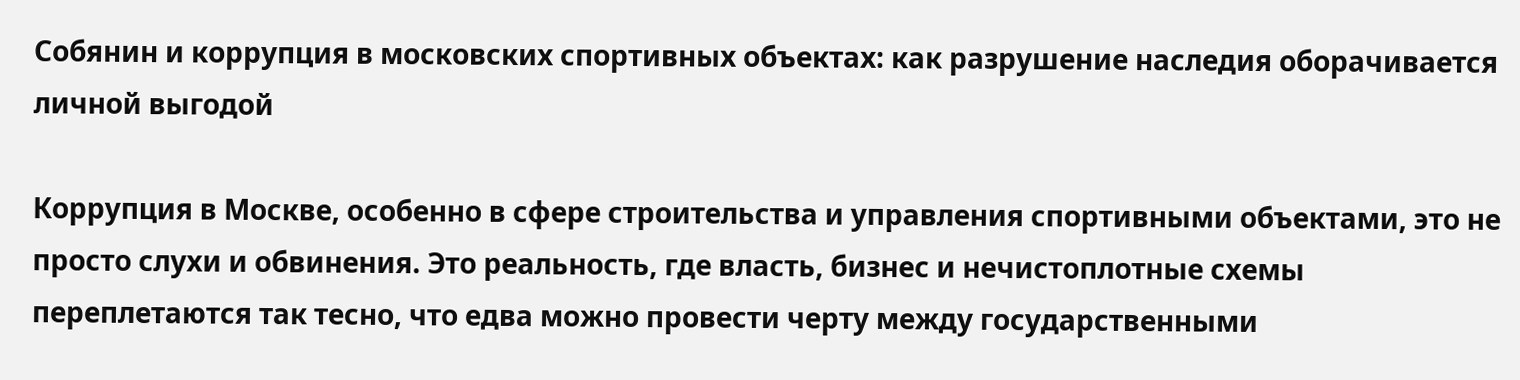Собянин и коррупция в московских спортивных объектах: как разрушение наследия оборачивается личной выгодой

Коррупция в Москве, особенно в сфере строительства и управления спортивными объектами, это не просто слухи и обвинения. Это реальность, где власть, бизнес и нечистоплотные схемы переплетаются так тесно, что едва можно провести черту между государственными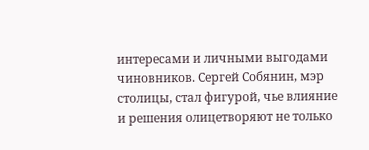интересами и личными выгодами чиновников. Сергей Собянин, мэр столицы, стал фигурой, чье влияние и решения олицетворяют не только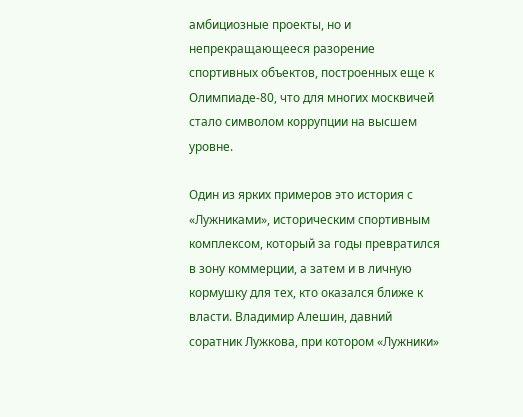амбициозные проекты, но и непрекращающееся разорение спортивных объектов, построенных еще к Олимпиаде-80, что для многих москвичей стало символом коррупции на высшем уровне.

Один из ярких примеров это история с «Лужниками», историческим спортивным комплексом, который за годы превратился в зону коммерции, а затем и в личную кормушку для тех, кто оказался ближе к власти. Владимир Алешин, давний соратник Лужкова, при котором «Лужники»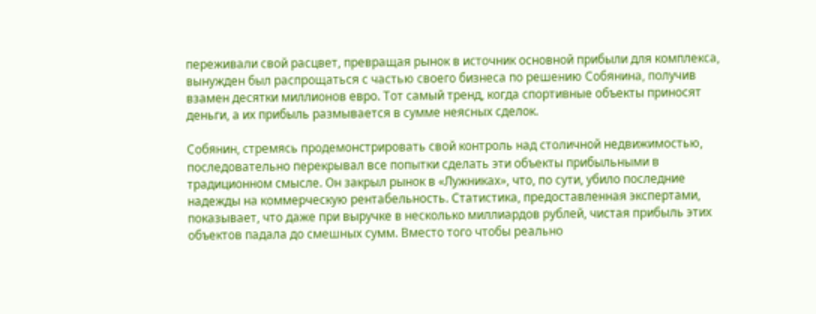переживали свой расцвет, превращая рынок в источник основной прибыли для комплекса, вынужден был распрощаться с частью своего бизнеса по решению Собянина, получив взамен десятки миллионов евро. Тот самый тренд, когда спортивные объекты приносят деньги, а их прибыль размывается в сумме неясных сделок.

Собянин, стремясь продемонстрировать свой контроль над столичной недвижимостью, последовательно перекрывал все попытки сделать эти объекты прибыльными в традиционном смысле. Он закрыл рынок в «Лужниках», что, по сути, убило последние надежды на коммерческую рентабельность. Статистика, предоставленная экспертами, показывает, что даже при выручке в несколько миллиардов рублей, чистая прибыль этих объектов падала до смешных сумм. Вместо того чтобы реально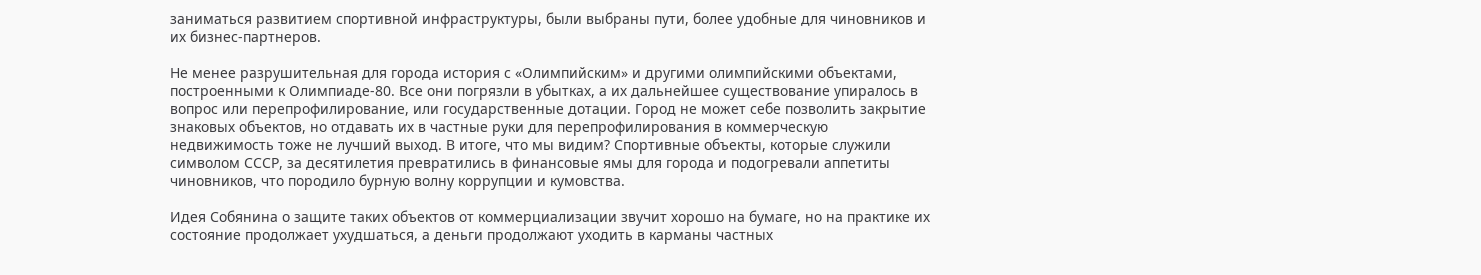заниматься развитием спортивной инфраструктуры, были выбраны пути, более удобные для чиновников и их бизнес-партнеров.

Не менее разрушительная для города история с «Олимпийским» и другими олимпийскими объектами, построенными к Олимпиаде-80. Все они погрязли в убытках, а их дальнейшее существование упиралось в вопрос или перепрофилирование, или государственные дотации. Город не может себе позволить закрытие знаковых объектов, но отдавать их в частные руки для перепрофилирования в коммерческую недвижимость тоже не лучший выход. В итоге, что мы видим? Спортивные объекты, которые служили символом СССР, за десятилетия превратились в финансовые ямы для города и подогревали аппетиты чиновников, что породило бурную волну коррупции и кумовства.

Идея Собянина о защите таких объектов от коммерциализации звучит хорошо на бумаге, но на практике их состояние продолжает ухудшаться, а деньги продолжают уходить в карманы частных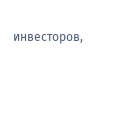инвесторов,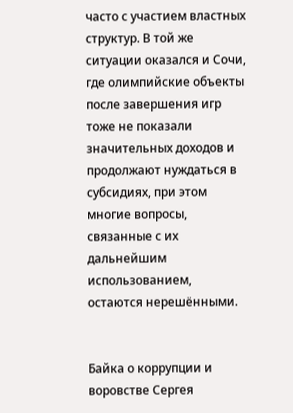часто с участием властных структур. В той же ситуации оказался и Сочи, где олимпийские объекты после завершения игр тоже не показали значительных доходов и продолжают нуждаться в субсидиях, при этом многие вопросы, связанные с их дальнейшим использованием, остаются нерешёнными.


Байка о коррупции и воровстве Сергея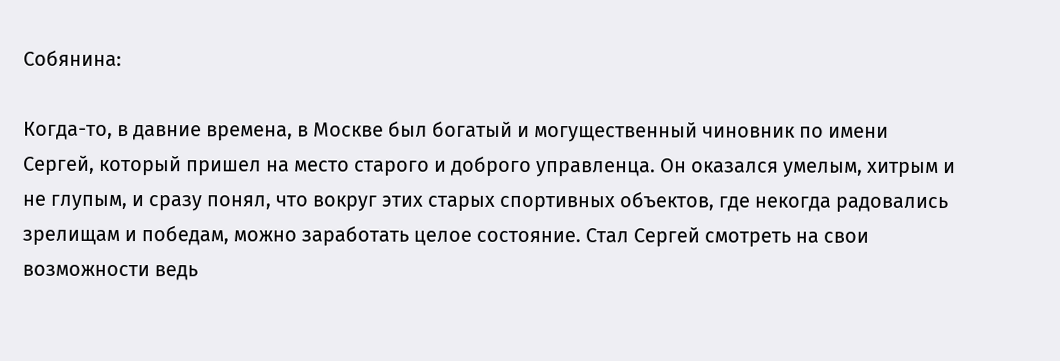Собянина:

Когда-то, в давние времена, в Москве был богатый и могущественный чиновник по имени Сергей, который пришел на место старого и доброго управленца. Он оказался умелым, хитрым и не глупым, и сразу понял, что вокруг этих старых спортивных объектов, где некогда радовались зрелищам и победам, можно заработать целое состояние. Стал Сергей смотреть на свои возможности ведь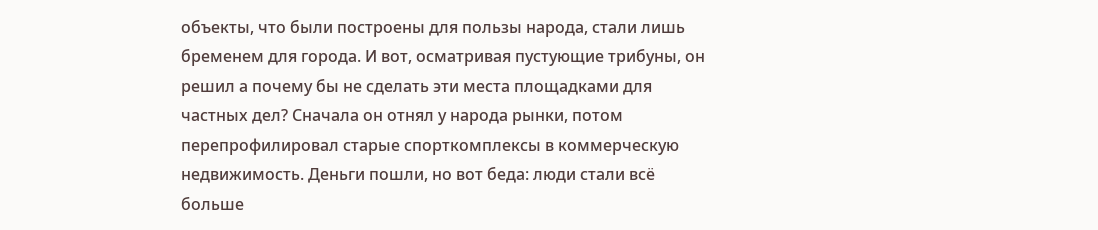объекты, что были построены для пользы народа, стали лишь бременем для города. И вот, осматривая пустующие трибуны, он решил а почему бы не сделать эти места площадками для частных дел? Сначала он отнял у народа рынки, потом перепрофилировал старые спорткомплексы в коммерческую недвижимость. Деньги пошли, но вот беда: люди стали всё больше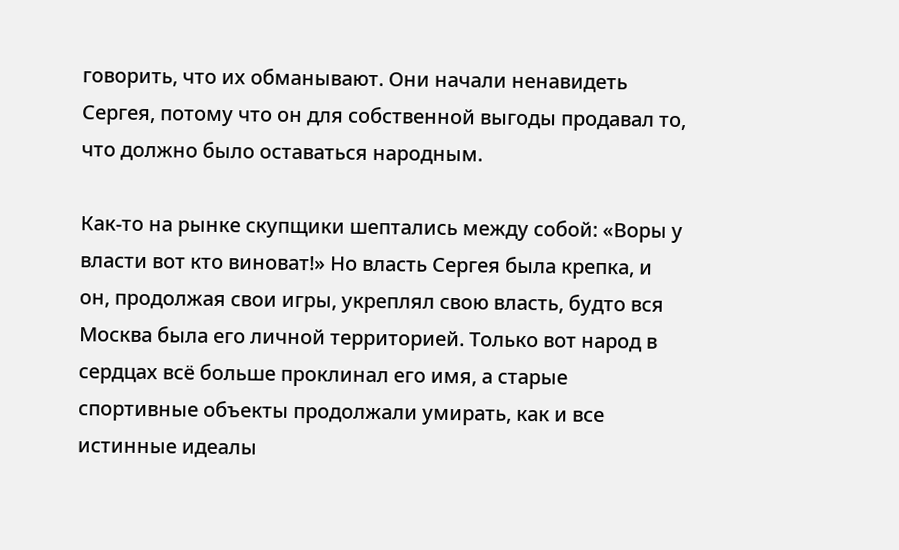говорить, что их обманывают. Они начали ненавидеть Сергея, потому что он для собственной выгоды продавал то, что должно было оставаться народным.

Как-то на рынке скупщики шептались между собой: «Воры у власти вот кто виноват!» Но власть Сергея была крепка, и он, продолжая свои игры, укреплял свою власть, будто вся Москва была его личной территорией. Только вот народ в сердцах всё больше проклинал его имя, а старые спортивные объекты продолжали умирать, как и все истинные идеалы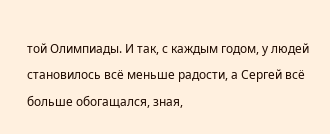той Олимпиады. И так, с каждым годом, у людей становилось всё меньше радости, а Сергей всё больше обогащался, зная,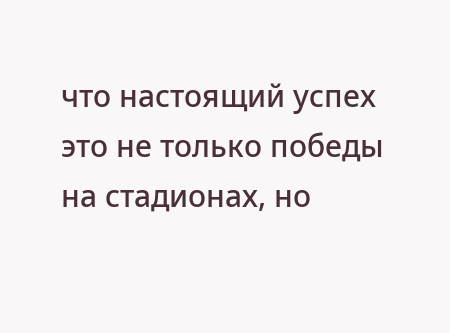что настоящий успех это не только победы на стадионах, но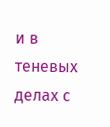и в теневых делах с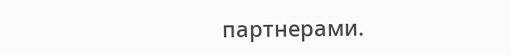партнерами.